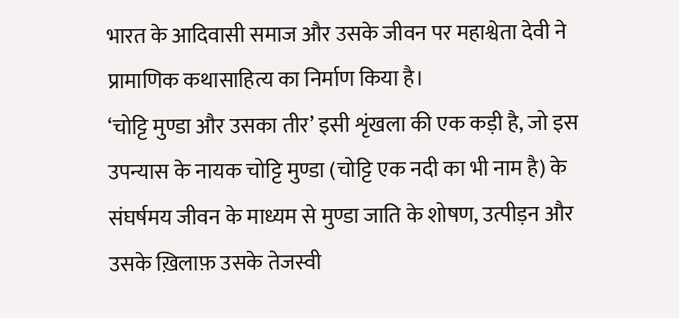भारत के आदिवासी समाज और उसके जीवन पर महाश्वेता देवी ने प्रामाणिक कथासाहित्य का निर्माण किया है।
‘चोट्टि मुण्डा और उसका तीर’ इसी शृंखला की एक कड़ी है, जो इस उपन्यास के नायक चोट्टि मुण्डा (चोट्टि एक नदी का भी नाम है) के संघर्षमय जीवन के माध्यम से मुण्डा जाति के शोषण, उत्पीड़न और उसके ख़िलाफ़ उसके तेजस्वी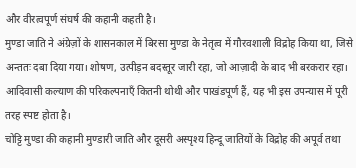और वीरत्वपूर्ण संघर्ष की कहानी कहती है।
मुण्डा जाति ने अंग्रेज़ों के शासनकाल में बिरसा मुण्डा के नेतृत्व में गौरवशाली विद्रोह किया था, जिसे अन्ततः दबा दिया गया। शोषण, उत्पीड़न बदस्तूर जारी रहा, जो आज़ादी के बाद भी बरकरार रहा। आदिवासी कल्याण की परिकल्पनाएँ कितनी थोथी और पाखंडपूर्ण हैं, यह भी इस उपन्यास में पूरी तरह स्पष्ट होता है।
चोट्टि मुण्डा की कहानी मुण्डारी जाति और दूसरी अस्पृश्य हिन्दू जातियों के विद्रोह की अपूर्व तथा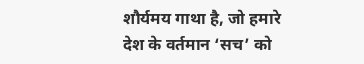शौर्यमय गाथा है, जो हमारे देश के वर्तमान ‘सच’ को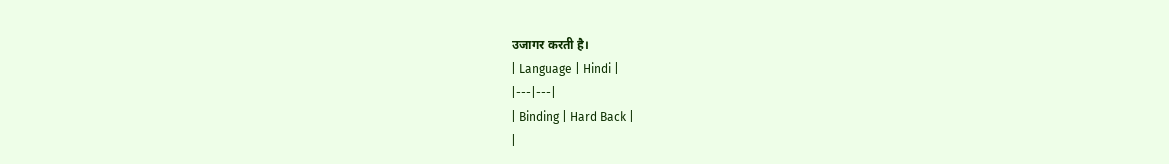उजागर करती है।
| Language | Hindi |
|---|---|
| Binding | Hard Back |
|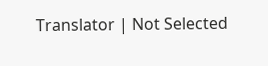Translator | Not Selected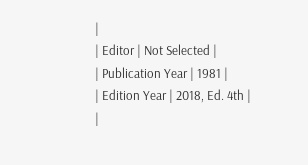|
| Editor | Not Selected |
| Publication Year | 1981 |
| Edition Year | 2018, Ed. 4th |
|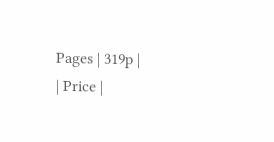Pages | 319p |
| Price |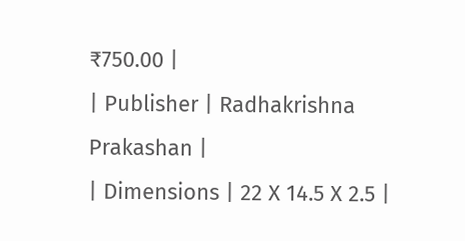₹750.00 |
| Publisher | Radhakrishna Prakashan |
| Dimensions | 22 X 14.5 X 2.5 |